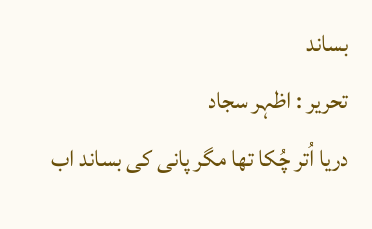بساند
تحریر : اظہر سجاد
دریا اُتر چُکا تھا مگر پانی کی بساند اب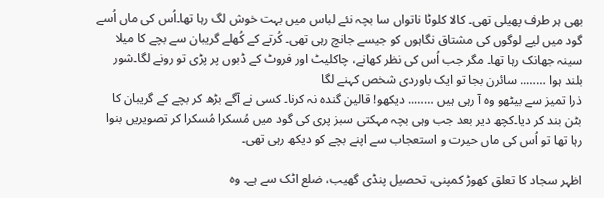بھی ہر طرف پھیلی تھی۔ کالا کلوٹا ناتواں سا بچہ نئے لباس میں بہت خوش لگ رہا تھا۔اُس کی ماں اُسے گود میں لیے لوگوں کی مشتاق نگاہوں کو جیسے جانچ رہی تھی۔ کُرتے کے کُھلے گریبان سے بچے کا میلا سینہ جھانک رہا تھا۔ مگر جب اُس کی نظر کھانے، چاکلیٹ اور فروٹ کے ڈبوں پر پڑی تو رونے لگا۔شور بلند ہوا …….. سائرن بجا تو ایک باوردی شخص کہنے لگا
ذرا تمیز سے بیٹھو وہ آ رہی ہیں …….. دیکھو! قالین گندہ نہ کرنا۔ کسی نے آگے بڑھ کر بچے کے گریبان کا بٹن بند کر دیا۔کچھ دیر بعد جب وہی بچہ مہکتی سبز پری کی گود میں مُسکرا مُسکرا کر تصویریں بنوا رہا تھا تو اُس کی ماں حیرت و استعجاب سے اپنے بچے کو دیکھ رہی تھی۔

اظہر سجاد کا تعلق کھوڑ کمپنی، تحصیل پنڈی گھیب، ضلع اٹک سے ہے۔ وہ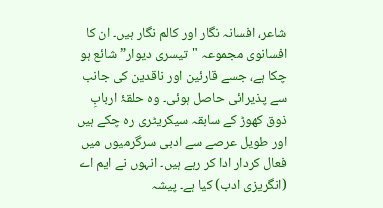شاعر، افسانہ نگار اور کالم نگار ہیں۔ ان کا افسانوی مجموعہ "تیسری دیوار” شائع ہو چکا ہے، جسے قارئین اور ناقدین کی جانب سے پذیرائی حاصل ہوئی۔ وہ حلقۂ اربابِ ذوق کھوڑ کے سابقہ سیکریٹری رہ چکے ہیں اور طویل عرصے سے ادبی سرگرمیوں میں فعال کردار ادا کر رہے ہیں۔ انہوں نے ایم اے (انگریزی ادب) کیا ہے۔ پیشہ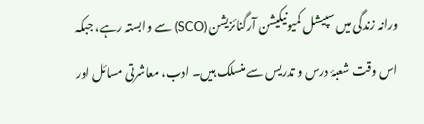ورانہ زندگی میں سپیشل کمیونیکیشن آرگنائزیشن (SCO) سے وابستہ رہے، جبکہ اس وقت شعبۂ درس و تدریس سے منسلک ہیں۔ ادب، معاشرتی مسائل اور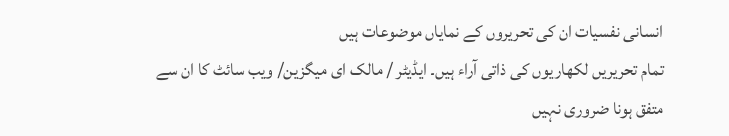انسانی نفسیات ان کی تحریروں کے نمایاں موضوعات ہیں
تمام تحریریں لکھاریوں کی ذاتی آراء ہیں۔ ایڈیٹر / مالک ای میگزین/ ویب سائٹ کا ان سے متفق ہونا ضروری نہیں